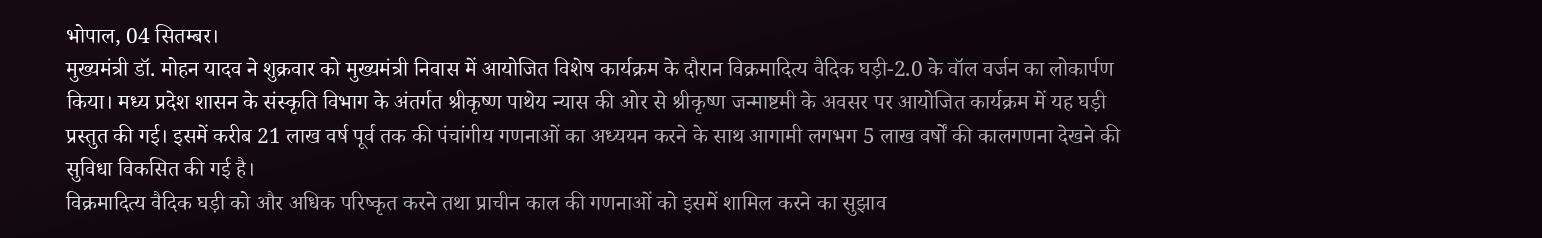भोपाल, 04 सितम्बर।
मुख्यमंत्री डॉ. मोहन यादव ने शुक्रवार को मुख्यमंत्री निवास में आयोजित विशेष कार्यक्रम के दौरान विक्रमादित्य वैदिक घड़ी-2.0 के वॉल वर्जन का लोकार्पण किया। मध्य प्रदेश शासन के संस्कृति विभाग के अंतर्गत श्रीकृष्ण पाथेय न्यास की ओर से श्रीकृष्ण जन्माष्टमी के अवसर पर आयोजित कार्यक्रम में यह घड़ी प्रस्तुत की गई। इसमें करीब 21 लाख वर्ष पूर्व तक की पंचांगीय गणनाओं का अध्ययन करने के साथ आगामी लगभग 5 लाख वर्षों की कालगणना देखने की सुविधा विकसित की गई है।
विक्रमादित्य वैदिक घड़ी को और अधिक परिष्कृत करने तथा प्राचीन काल की गणनाओं को इसमें शामिल करने का सुझाव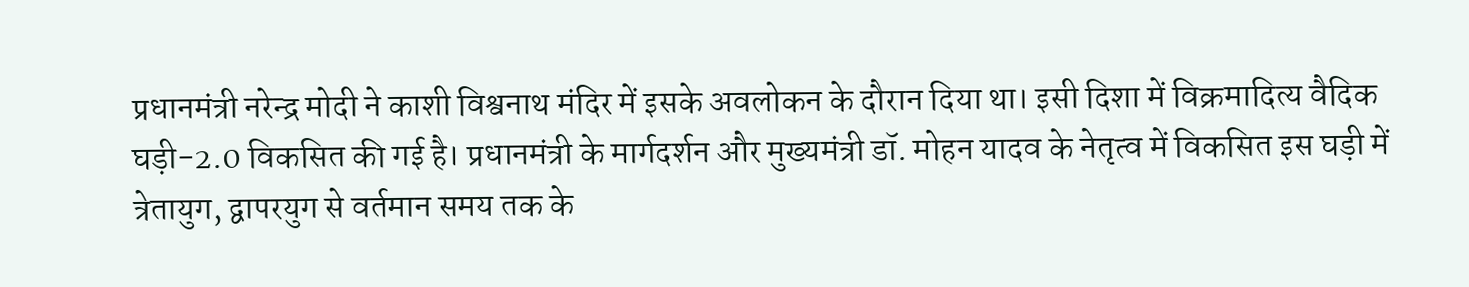प्रधानमंत्री नरेन्द्र मोदी ने काशी विश्वनाथ मंदिर में इसके अवलोकन के दौरान दिया था। इसी दिशा में विक्रमादित्य वैदिक घड़ी-2.0 विकसित की गई है। प्रधानमंत्री के मार्गदर्शन और मुख्यमंत्री डॉ. मोहन यादव के नेतृत्व में विकसित इस घड़ी में त्रेतायुग, द्वापरयुग से वर्तमान समय तक के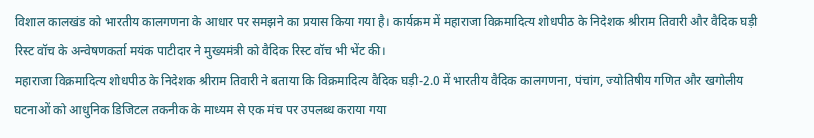विशाल कालखंड को भारतीय कालगणना के आधार पर समझने का प्रयास किया गया है। कार्यक्रम में महाराजा विक्रमादित्य शोधपीठ के निदेशक श्रीराम तिवारी और वैदिक घड़ी रिस्ट वॉच के अन्वेषणकर्ता मयंक पाटीदार ने मुख्यमंत्री को वैदिक रिस्ट वॉच भी भेंट की।
महाराजा विक्रमादित्य शोधपीठ के निदेशक श्रीराम तिवारी ने बताया कि विक्रमादित्य वैदिक घड़ी-2.0 में भारतीय वैदिक कालगणना, पंचांग, ज्योतिषीय गणित और खगोलीय घटनाओं को आधुनिक डिजिटल तकनीक के माध्यम से एक मंच पर उपलब्ध कराया गया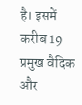है। इसमें करीब 19 प्रमुख वैदिक और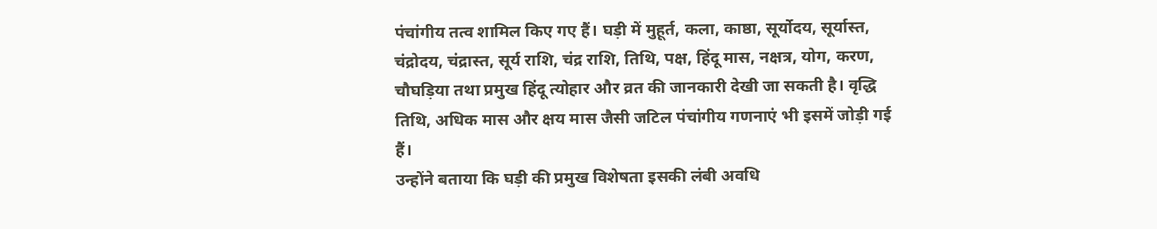पंचांगीय तत्व शामिल किए गए हैं। घड़ी में मुहूर्त, कला, काष्ठा, सूर्योदय, सूर्यास्त, चंद्रोदय, चंद्रास्त, सूर्य राशि, चंद्र राशि, तिथि, पक्ष, हिंदू मास, नक्षत्र, योग, करण, चौघड़िया तथा प्रमुख हिंदू त्योहार और व्रत की जानकारी देखी जा सकती है। वृद्धि तिथि, अधिक मास और क्षय मास जैसी जटिल पंचांगीय गणनाएं भी इसमें जोड़ी गई हैं।
उन्होंने बताया कि घड़ी की प्रमुख विशेषता इसकी लंबी अवधि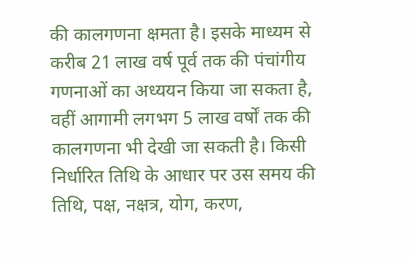की कालगणना क्षमता है। इसके माध्यम से करीब 21 लाख वर्ष पूर्व तक की पंचांगीय गणनाओं का अध्ययन किया जा सकता है, वहीं आगामी लगभग 5 लाख वर्षों तक की कालगणना भी देखी जा सकती है। किसी निर्धारित तिथि के आधार पर उस समय की तिथि, पक्ष, नक्षत्र, योग, करण,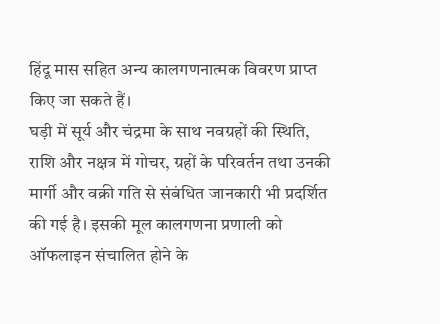हिंदू मास सहित अन्य कालगणनात्मक विवरण प्राप्त किए जा सकते हैं।
घड़ी में सूर्य और चंद्रमा के साथ नवग्रहों की स्थिति, राशि और नक्षत्र में गोचर, ग्रहों के परिवर्तन तथा उनकी मार्गी और वक्री गति से संबंधित जानकारी भी प्रदर्शित की गई है। इसकी मूल कालगणना प्रणाली को ऑफलाइन संचालित होने के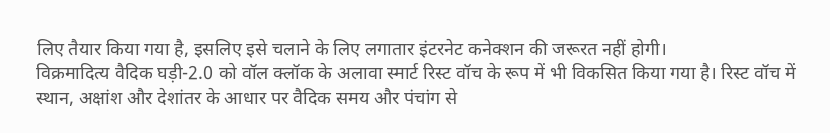लिए तैयार किया गया है, इसलिए इसे चलाने के लिए लगातार इंटरनेट कनेक्शन की जरूरत नहीं होगी।
विक्रमादित्य वैदिक घड़ी-2.0 को वॉल क्लॉक के अलावा स्मार्ट रिस्ट वॉच के रूप में भी विकसित किया गया है। रिस्ट वॉच में स्थान, अक्षांश और देशांतर के आधार पर वैदिक समय और पंचांग से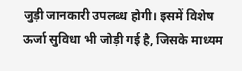जुड़ी जानकारी उपलब्ध होगी। इसमें विशेष ऊर्जा सुविधा भी जोड़ी गई है, जिसके माध्यम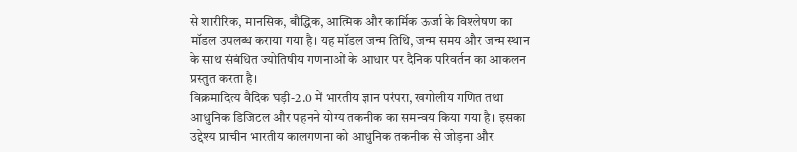से शारीरिक, मानसिक, बौद्धिक, आत्मिक और कार्मिक ऊर्जा के विश्लेषण का मॉडल उपलब्ध कराया गया है। यह मॉडल जन्म तिथि, जन्म समय और जन्म स्थान के साथ संबंधित ज्योतिषीय गणनाओं के आधार पर दैनिक परिवर्तन का आकलन प्रस्तुत करता है।
विक्रमादित्य वैदिक घड़ी-2.0 में भारतीय ज्ञान परंपरा, खगोलीय गणित तथा आधुनिक डिजिटल और पहनने योग्य तकनीक का समन्वय किया गया है। इसका उद्देश्य प्राचीन भारतीय कालगणना को आधुनिक तकनीक से जोड़ना और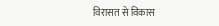विरासत से विकास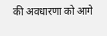की अवधारणा को आगे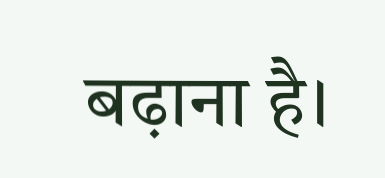बढ़ाना है।